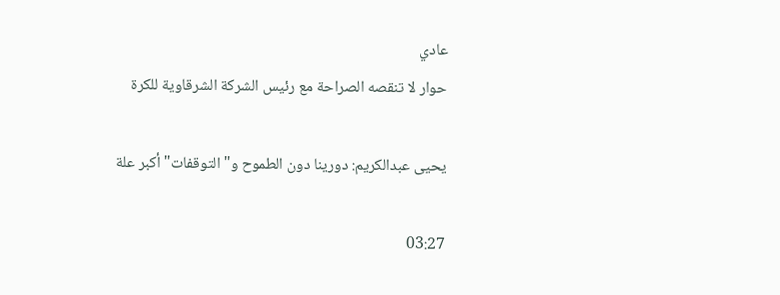عادي
حوار لا تنقصه الصراحة مع رئيس الشركة الشرقاوية للكرة

يحيى عبدالكريم: دورينا دون الطموح و"التوقفات" أكبر علة

03:27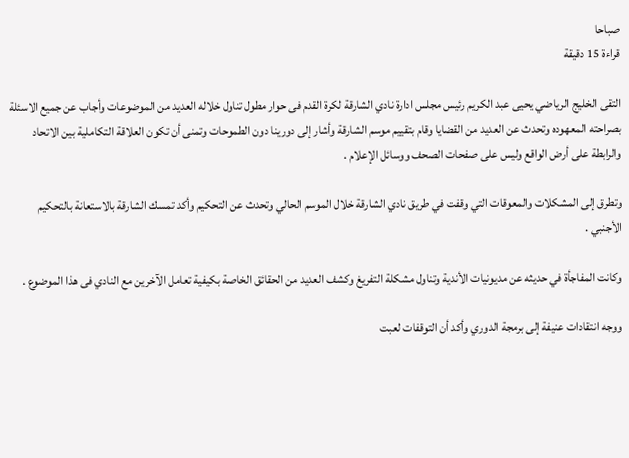صباحا
قراءة 15 دقيقة

التقى الخليج الرياضي يحيى عبد الكريم رئيس مجلس ادارة نادي الشارقة لكرة القدم فى حوار مطول تناول خلاله العديد من الموضوعات وأجاب عن جميع الاسئلة بصراحته المعهوده وتحدث عن العديد من القضايا وقام بتقييم موسم الشارقة وأشار إلى دورينا دون الطموحات وتمنى أن تكون العلاقة التكاملية بين الاتحاد والرابطة على أرض الواقع وليس على صفحات الصحف ووسائل الإعلام .

وتطرق إلى المشكلات والمعوقات التي وقفت في طريق نادي الشارقة خلال الموسم الحالي وتحدث عن التحكيم وأكد تمسك الشارقة بالاستعانة بالتحكيم الأجنبي .

وكانت المفاجأة في حديثه عن مديونيات الأندية وتناول مشكلة التفريغ وكشف العديد من الحقائق الخاصة بكيفية تعامل الآخرين مع النادي فى هذا الموضوع .

ووجه انتقادات عنيفة إلى برمجة الدوري وأكد أن التوقفات لعبت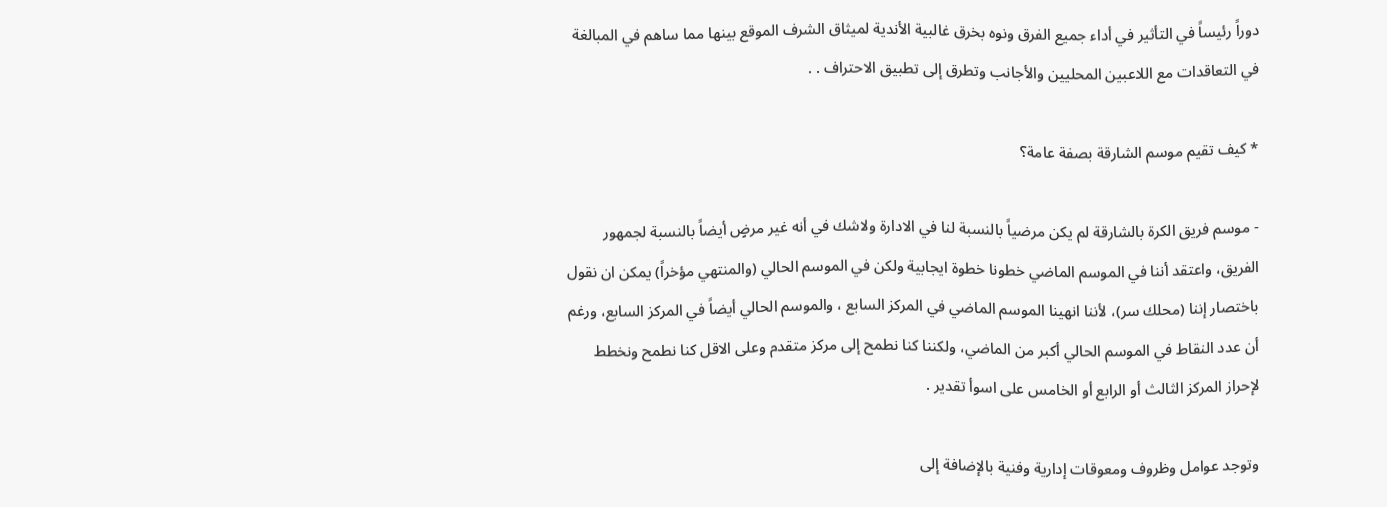دوراً رئيساً في التأثير في أداء جميع الفرق ونوه بخرق غالبية الأندية لميثاق الشرف الموقع بينها مما ساهم في المبالغة في التعاقدات مع اللاعبين المحليين والأجانب وتطرق إلى تطبيق الاحتراف . .

* كيف تقيم موسم الشارقة بصفة عامة؟

- موسم فريق الكرة بالشارقة لم يكن مرضياً بالنسبة لنا في الادارة ولاشك في أنه غير مرضٍ أيضاً بالنسبة لجمهور الفريق، واعتقد أننا في الموسم الماضي خطونا خطوة ايجابية ولكن في الموسم الحالي (والمنتهي مؤخراً) يمكن ان نقول باختصار إننا (محلك سر)، لأننا انهينا الموسم الماضي في المركز السابع ، والموسم الحالي أيضاً في المركز السابع، ورغم أن عدد النقاط في الموسم الحالي أكبر من الماضي، ولكننا كنا نطمح إلى مركز متقدم وعلى الاقل كنا نطمح ونخطط لإحراز المركز الثالث أو الرابع أو الخامس على اسوأ تقدير .

وتوجد عوامل وظروف ومعوقات إدارية وفنية بالإضافة إلى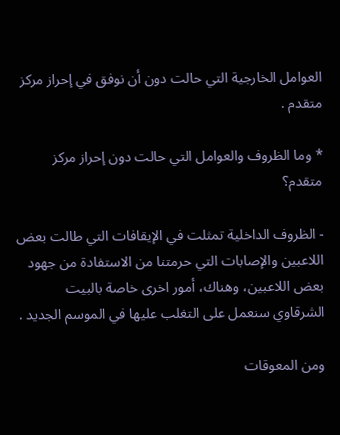العوامل الخارجية التي حالت دون أن نوفق في إحراز مركز متقدم .

* وما الظروف والعوامل التي حالت دون إحراز مركز متقدم؟

- الظروف الداخلية تمثلت في الإيقافات التي طالت بعض اللاعبين والإصابات التي حرمتنا من الاستفادة من جهود بعض اللاعبين، وهناك، أمور اخرى خاصة بالبيت الشرقاوي سنعمل على التغلب عليها في الموسم الجديد .

ومن المعوقات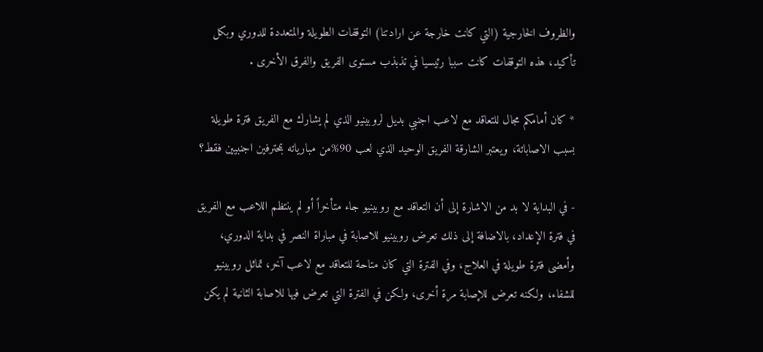والظروف الخارجية (التي كانت خارجة عن ارادتنا) التوقفات الطويلة والمتعددة للدوري وبكل تأكيد، هذه التوقفات كانت سببا رئيسيا في تذبذب مستوى الفريق والفرق الأخرى .

* كان أمامكم مجال للتعاقد مع لاعب اجنبي بديل لروبينيو الذي لم يشارك مع الفريق فترة طويلة بسبب الاصاباتة، ويعتبر الشارقة الفريق الوحيد الذي لعب 90%من مبارياته بمحترفين اجنبيين فقط؟

- في البداية لا بد من الاشارة إلى أن التعاقد مع روبينيو جاء متأخراً أو لم ينتظم اللاعب مع الفريق في فترة الإعداد، بالاضافة إلى ذلك تعرض روبينيو للاصابة في مباراة النصر في بداية الدوري، وأمضى فترة طويلة في العلاج، وفي الفترة التي كان متاحة للتعاقد مع لاعب آخر، تماثل روبينيو للشفاء، ولكنه تعرض للإصابة مرة أخرى، ولكن في الفترة التي تعرض فيها للاصابة الثانية لم يكن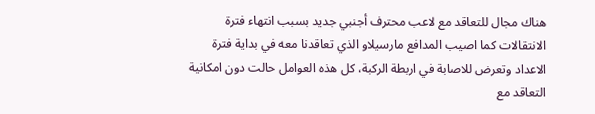هناك مجال للتعاقد مع لاعب محترف أجنبي جديد بسبب انتهاء فترة الانتقالات كما اصيب المدافع مارسيلاو الذي تعاقدنا معه في بداية فترة الاعداد وتعرض للاصابة في اربطة الركبة، كل هذه العوامل حالت دون امكانية التعاقد مع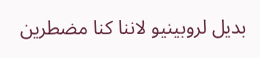بديل لروبينيو لاننا كنا مضطرين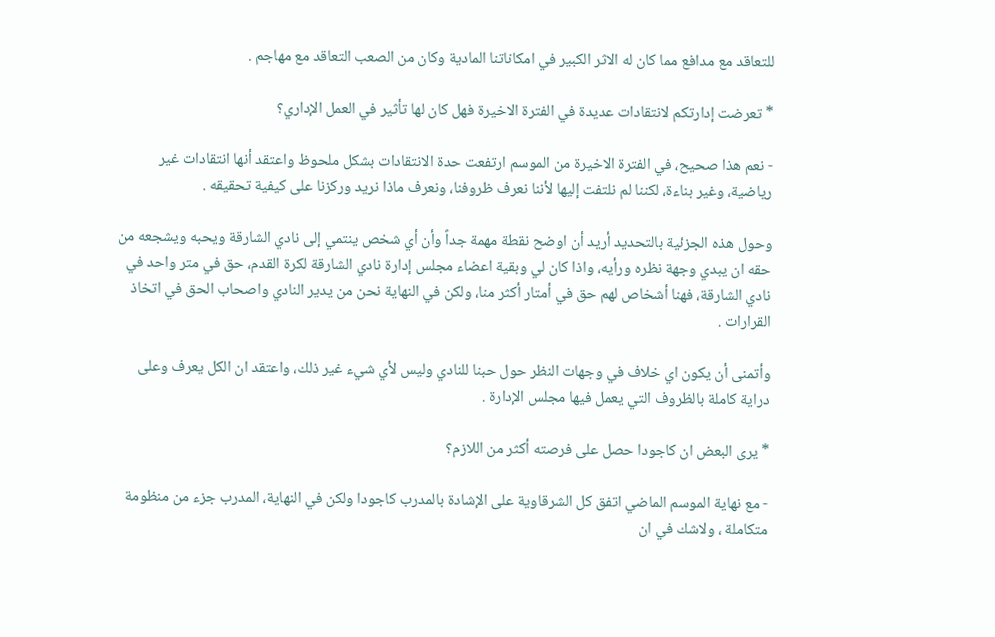للتعاقد مع مدافع مما كان له الاثر الكبير في امكاناتنا المادية وكان من الصعب التعاقد مع مهاجم .

* تعرضت إدارتكم لانتقادات عديدة في الفترة الاخيرة فهل كان لها تأثير في العمل الإداري؟

- نعم هذا صحيح، في الفترة الاخيرة من الموسم ارتفعت حدة الانتقادات بشكل ملحوظ واعتقد أنها انتقادات غير رياضية، وغير بناءة، لكننا لم نلتفت إليها لأننا نعرف ظروفنا، ونعرف ماذا نريد وركزنا على كيفية تحقيقه .

وحول هذه الجزئية بالتحديد أريد أن اوضح نقطة مهمة جداً وأن أي شخص ينتمي إلى نادي الشارقة ويحبه ويشجعه من حقه ان يبدي وجهة نظره ورأيه، واذا كان لي وبقية اعضاء مجلس إدارة نادي الشارقة لكرة القدم، حق في متر واحد في نادي الشارقة، فهنا أشخاص لهم حق في أمتار أكثر منا، ولكن في النهاية نحن من يدير النادي واصحاب الحق في اتخاذ القرارات .

وأتمنى أن يكون اي خلاف في وجهات النظر حول حبنا للنادي وليس لأي شيء غير ذلك، واعتقد ان الكل يعرف وعلى دراية كاملة بالظروف التي يعمل فيها مجلس الإدارة .

* يرى البعض ان كاجودا حصل على فرصته أكثر من اللازم؟

- مع نهاية الموسم الماضي اتفق كل الشرقاوية على الإشادة بالمدرب كاجودا ولكن في النهاية، المدرب جزء من منظومة متكاملة ، ولاشك في ان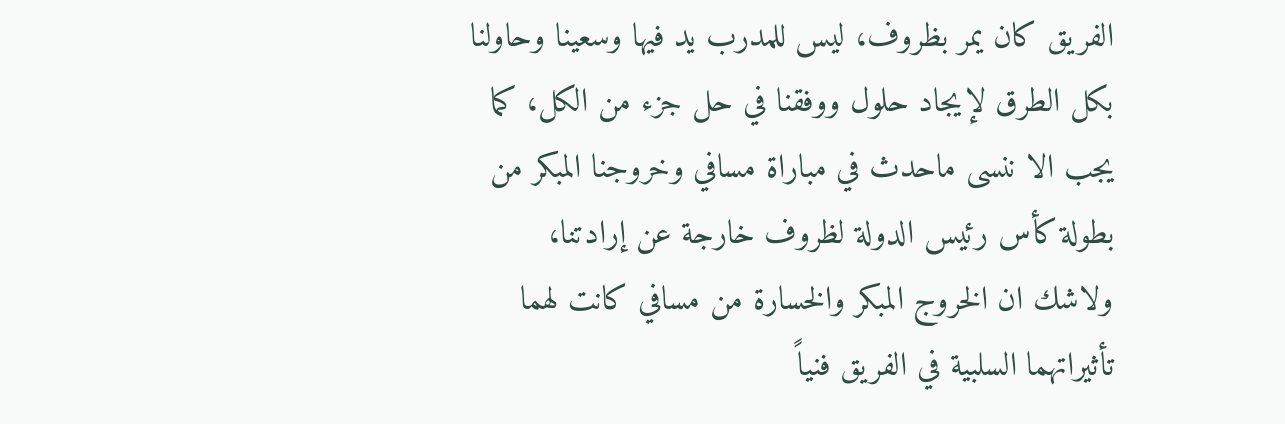الفريق كان يمر بظروف، ليس للمدرب يد فيها وسعينا وحاولنا بكل الطرق لإيجاد حلول ووفقنا في حل جزء من الكل، كما يجب الا ننسى ماحدث في مباراة مسافي وخروجنا المبكر من بطولة كأس رئيس الدولة لظروف خارجة عن إرادتنا، ولاشك ان الخروج المبكر والخسارة من مسافي كانت لهما تأثيراتهما السلبية في الفريق فنياً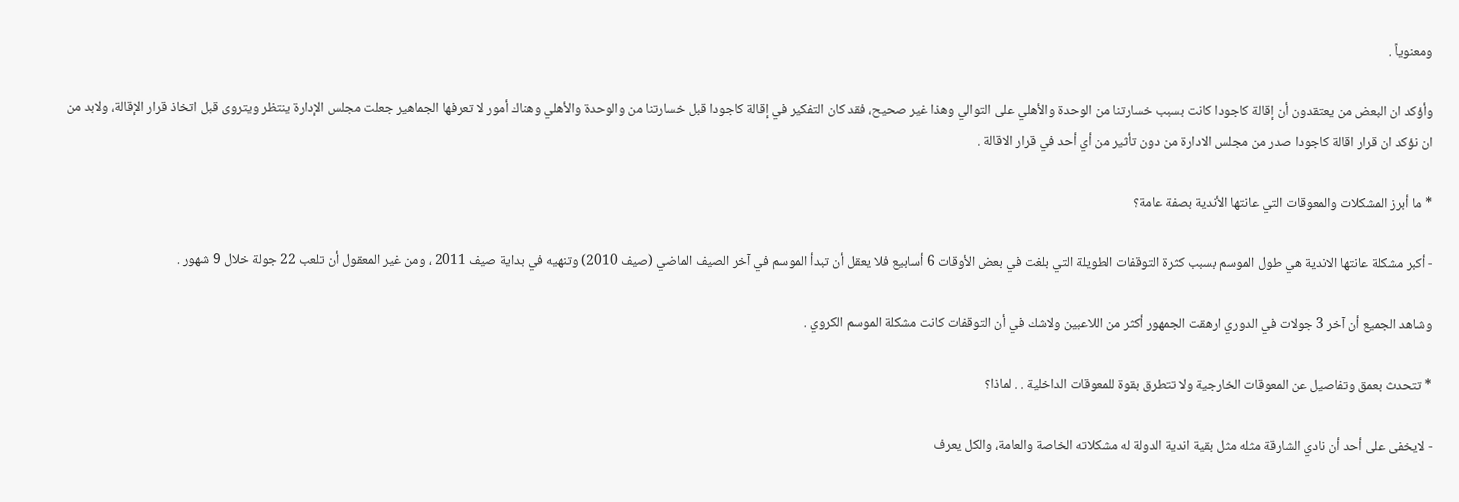ومعنوياً .

وأؤكد ان البعض من يعتقدون أن إقالة كاجودا كانت بسبب خسارتنا من الوحدة والأهلي على التوالي وهذا غير صحيح، فقد كان التفكير في إقالة كاجودا قبل خسارتنا من والوحدة والأهلي وهناك أمور لا تعرفها الجماهير جعلت مجلس الإدارة ينتظر ويتروى قبل اتخاذ قرار الإقالة، ولابد من ان نؤكد ان قرار اقالة كاجودا صدر من مجلس الادارة من دون تأثير من أي أحد في قرار الاقالة .

* ما أبرز المشكلات والمعوقات التي عانتها الأندية بصفة عامة؟

- أكبر مشكلة عانتها الاندية هي طول الموسم بسبب كثرة التوقفات الطويلة التي بلغت في بعض الأوقات 6 أسابيع فلا يعقل أن تبدأ الموسم في آخر الصيف الماضي (صيف 2010) وتنهيه في بداية صيف 2011 ، ومن غير المعقول أن تلعب 22 جولة خلال 9 شهور .

وشاهد الجميع أن آخر 3 جولات في الدوري ارهقت الجمهور أكثر من اللاعبين ولاشك في أن التوقفات كانت مشكلة الموسم الكروي .

* تتحدث بعمق وتفاصيل عن المعوقات الخارجية ولا تتطرق بقوة للمعوقات الداخلية . . لماذا؟

- لايخفى على أحد أن نادي الشارقة مثله مثل بقية اندية الدولة له مشكلاته الخاصة والعامة، والكل يعرف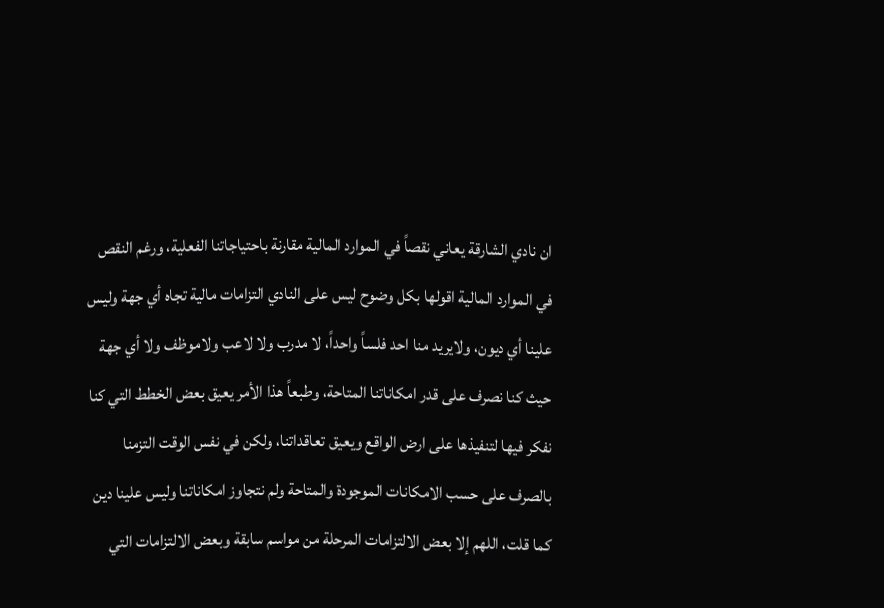ان نادي الشارقة يعاني نقصاً في الموارد المالية مقارنة باحتياجاتنا الفعلية، ورغم النقص في الموارد المالية اقولها بكل وضوح ليس على النادي التزامات مالية تجاه أي جهة وليس علينا أي ديون، ولايريد منا احد فلساً واحداً، لا مدرب ولا لاعب ولاموظف ولا أي جهة حيث كنا نصرف على قدر امكاناتنا المتاحة، وطبعاً هذا الأمر يعيق بعض الخطط التي كنا نفكر فيها لتنفيذها على ارض الواقع ويعيق تعاقداتنا، ولكن في نفس الوقت التزمنا بالصرف على حسب الامكانات الموجودة والمتاحة ولم نتجاوز امكاناتنا وليس علينا دين كما قلت، اللهم إلا بعض الالتزامات المرحلة من مواسم سابقة وبعض الالتزامات التي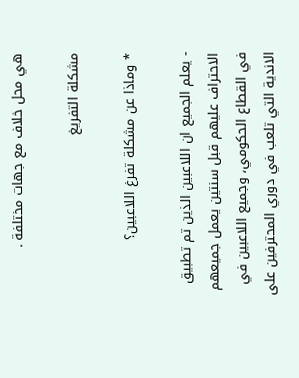هي محل خلاف مع جهات مختلفة .

مشكلة التفريغ

* وماذا عن مشكلة تفرغ اللاعبين؟

- يعلم الجميع ان اللاعبين الذين تم تطبيق الاحتراف عليهم قبل سنتين يعمل جميعهم في القطاع الحكومي، وجميع اللاعبين في الاندية التي تلعب في دوري المحترفين على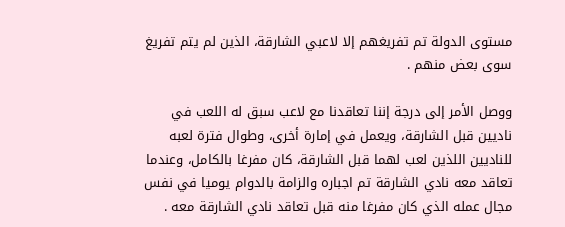مستوى الدولة تم تفريغهم إلا لاعبي الشارقة، الذين لم يتم تفريغ سوى بعض منهم .

ووصل الأمر إلى درجة إننا تعاقدنا مع لاعب سبق له اللعب في ناديين قبل الشارقة، ويعمل في إمارة أخرى، وطوال فترة لعبه للناديين اللذين لعب لهما قبل الشارقة، كان مفرغا بالكامل، وعندما تعاقد معه نادي الشارقة تم اجباره والزامة بالدوام يوميا في نفس مجال عمله الذي كان مفرغا منه قبل تعاقد نادي الشارقة معه .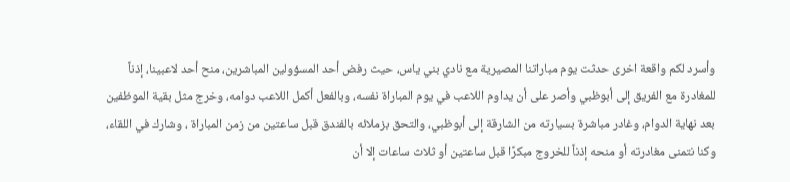وأسرد لكم واقعة اخرى حدثت يوم مباراتنا المصيرية مع نادي بني ياس، حيث رفض أحد المسؤولين المباشرين، منح أحد لاعبينا، إذناً للمغادرة مع الفريق إلى أبوظبي وأصر على أن يداوم اللاعب في يوم المباراة نفسه، وبالفعل أكمل اللاعب دوامه، وخرج مثل بقية الموظفين بعد نهاية الدوام، وغادر مباشرة بسيارته من الشارقة إلى أبوظبي، والتحق بزملائه بالفندق قبل ساعتين من زمن المباراة ، وشارك في اللقاء، وكنا نتمنى مغادرته أو منحه إذناً للخروج مبكرًا قبل ساعتين أو ثلاث ساعات إلا أن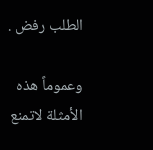الطلب رفض .

وعموماً هذه الأمثلة لاتمنع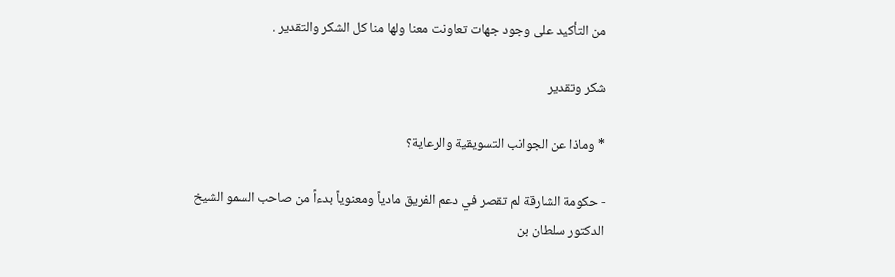من التأكيد على وجود جهات تعاونت معنا ولها منا كل الشكر والتقدير .

شكر وتقدير

* وماذا عن الجوانب التسويقية والرعاية؟

- حكومة الشارقة لم تقصر في دعم الفريق مادياً ومعنوياً بدءاً من صاحب السمو الشيخ الدكتور سلطان بن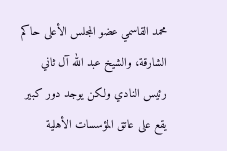محمد القاسمي عضو المجلس الأعلى حاكم الشارقة، والشيخ عبد الله آل ثاني رئيس النادي ولكن يوجد دور كبير يقع على عاتق المؤسسات الأهلية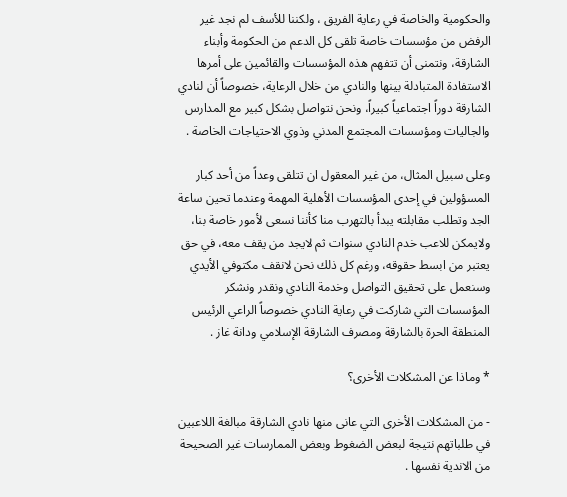والحكومية والخاصة في رعاية الفريق ، ولكننا للأسف لم نجد غير الرفض من مؤسسات خاصة تلقى كل الدعم من الحكومة وأبناء الشارقة، ونتمنى أن تتفهم هذه المؤسسات والقائمين على أمرها الاستفادة المتبادلة بينها والنادي من خلال الرعاية، خصوصاً أن لنادي الشارقة دوراً اجتماعياً كبيراً، ونحن نتواصل بشكل كبير مع المدارس والجاليات ومؤسسات المجتمع المدني وذوي الاحتياجات الخاصة .

وعلى سبيل المثال، من غير المعقول ان تتلقى وعداً من أحد كبار المسؤولين في إحدى المؤسسات الأهلية المهمة وعندما تحين ساعة الجد وتطلب مقابلته يبدأ بالتهرب منا كأننا نسعى لأمور خاصة بنا، ولايمكن للاعب خدم النادي سنوات ثم لايجد من يقف معه، في حق يعتبر من ابسط حقوقه، ورغم كل ذلك نحن لانقف مكتوفي الأيدي وسنعمل على تحقيق التواصل وخدمة النادي ونقدر ونشكر المؤسسات التي شاركت في رعاية النادي خصوصاً الراعي الرئيس المنطقة الحرة بالشارقة ومصرف الشارقة الإسلامي ودانة غاز .

* وماذا عن المشكلات الأخرى؟

- من المشكلات الأخرى التي عانى منها نادي الشارقة مبالغة اللاعبين في طلباتهم نتيجة لبعض الضغوط وبعض الممارسات غير الصحيحة من الاندية نفسها .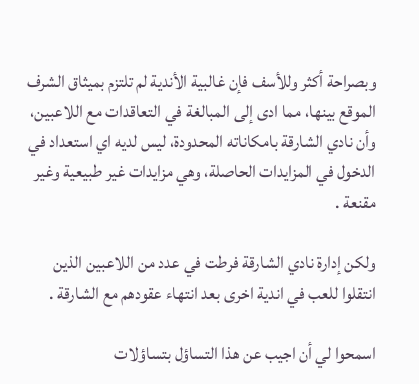وبصراحة أكثر وللأسف فإن غالبية الأندية لم تلتزم بميثاق الشرف الموقع بينها، مما ادى إلى المبالغة في التعاقدات مع اللاعبين، وأن نادي الشارقة بامكاناته المحدودة، ليس لديه اي استعداد في الدخول في المزايدات الحاصلة، وهي مزايدات غير طبيعية وغير مقنعة .

ولكن إدارة نادي الشارقة فرطت في عدد من اللاعبين الذين انتقلوا للعب في اندية اخرى بعد انتهاء عقودهم مع الشارقة .

اسمحوا لي أن اجيب عن هذا التساؤل بتساؤلات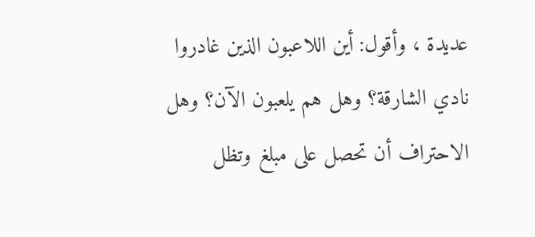عديدة ، وأقول: أين اللاعبون الذين غادروا نادي الشارقة؟ وهل هم يلعبون الآن؟ وهل الاحتراف أن تحصل على مبلغ وتظل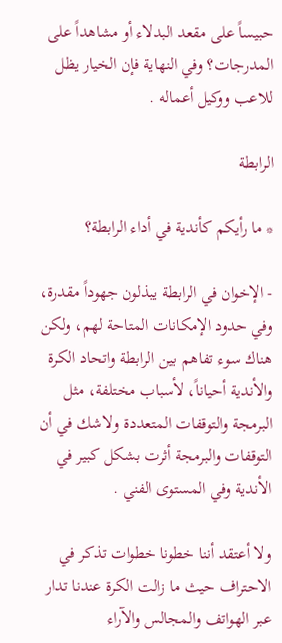حبيساً على مقعد البدلاء أو مشاهداً على المدرجات؟ وفي النهاية فإن الخيار يظل للاعب ووكيل أعماله .

الرابطة

* ما رأيكم كأندية في أداء الرابطة؟

- الإخوان في الرابطة يبذلون جهوداً مقدرة، وفي حدود الإمكانات المتاحة لهم، ولكن هناك سوء تفاهم بين الرابطة واتحاد الكرة والأندية أحياناً، لأسباب مختلفة، مثل البرمجة والتوقفات المتعددة ولاشك في أن التوقفات والبرمجة أثرت بشكل كبير في الأندية وفي المستوى الفني .

ولا أعتقد أننا خطونا خطوات تذكر في الاحتراف حيث ما زالت الكرة عندنا تدار عبر الهواتف والمجالس والآراء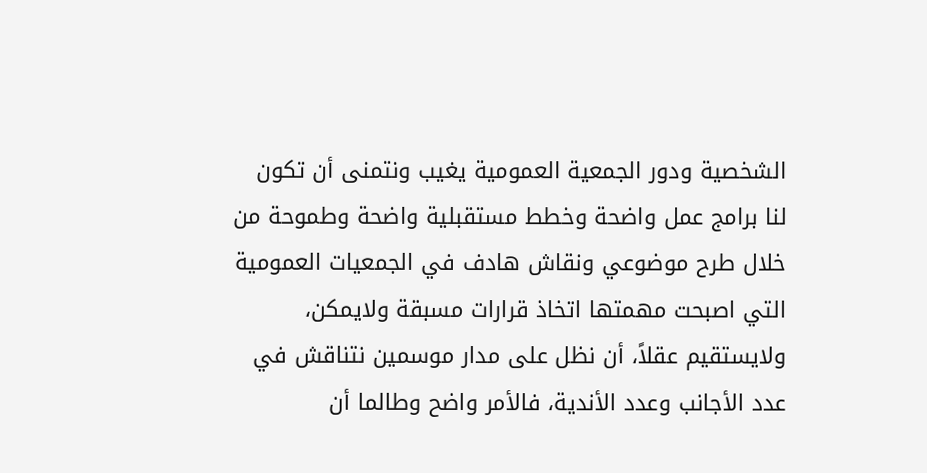الشخصية ودور الجمعية العمومية يغيب ونتمنى أن تكون لنا برامج عمل واضحة وخطط مستقبلية واضحة وطموحة من خلال طرح موضوعي ونقاش هادف في الجمعيات العمومية التي اصبحت مهمتها اتخاذ قرارات مسبقة ولايمكن، ولايستقيم عقلاً، أن نظل على مدار موسمين نتناقش في عدد الأجانب وعدد الأندية، فالأمر واضح وطالما أن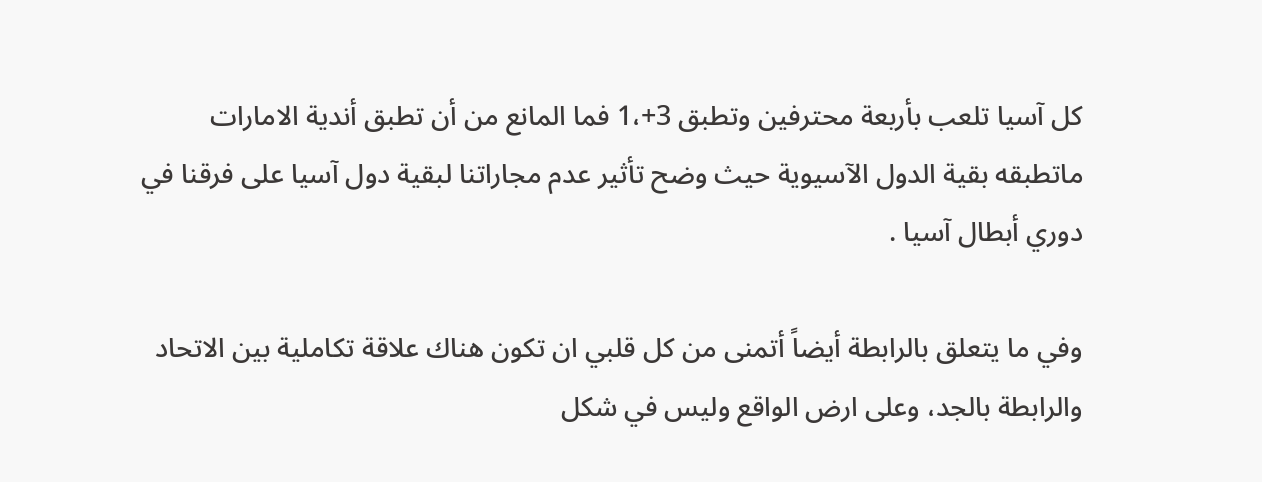كل آسيا تلعب بأربعة محترفين وتطبق 3+،1 فما المانع من أن تطبق أندية الامارات ماتطبقه بقية الدول الآسيوية حيث وضح تأثير عدم مجاراتنا لبقية دول آسيا على فرقنا في دوري أبطال آسيا .

وفي ما يتعلق بالرابطة أيضاً أتمنى من كل قلبي ان تكون هناك علاقة تكاملية بين الاتحاد والرابطة بالجد، وعلى ارض الواقع وليس في شكل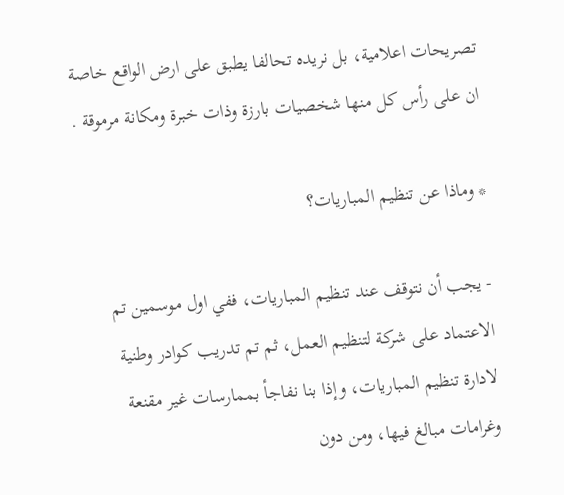تصريحات اعلامية، بل نريده تحالفا يطبق على ارض الواقع خاصة ان على رأس كل منها شخصيات بارزة وذات خبرة ومكانة مرموقة .

* وماذا عن تنظيم المباريات؟

- يجب أن نتوقف عند تنظيم المباريات، ففي اول موسمين تم الاعتماد على شركة لتنظيم العمل، ثم تم تدريب كوادر وطنية لادارة تنظيم المباريات، وإذا بنا نفاجأ بممارسات غير مقنعة وغرامات مبالغ فيها، ومن دون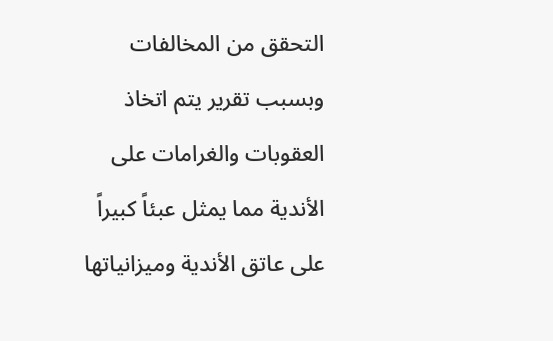التحقق من المخالفات وبسبب تقرير يتم اتخاذ العقوبات والغرامات على الأندية مما يمثل عبئاً كبيراً على عاتق الأندية وميزانياتها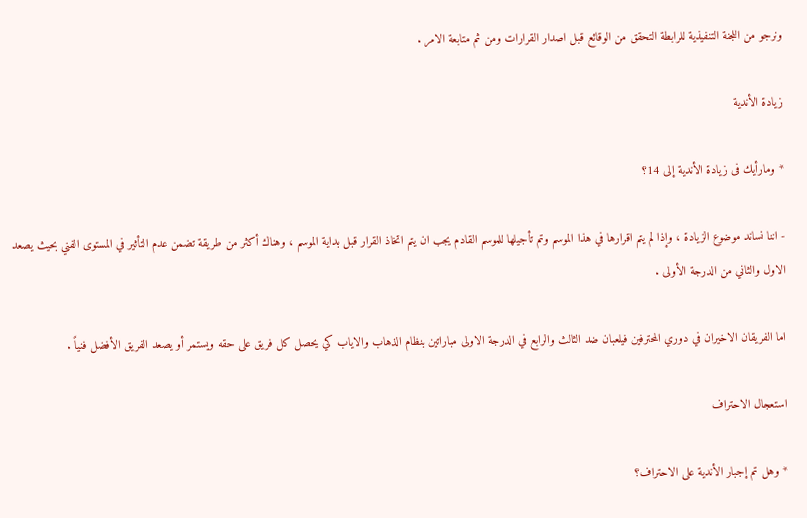ونرجو من اللجنة التنفيذية للرابطة التحقق من الوقائع قبل اصدار القرارات ومن ثم متابعة الامر .

زيادة الأندية

* ومارأيك فى زيادة الأندية إلى 14؟

- اننا نساند موضوع الزيادة ، وإذا لم يتم اقرارها في هذا الموسم وتم تأجيلها للموسم القادم يجب ان يتم اتخاذ القرار قبل بداية الموسم ، وهناك أكثر من طريقة تضمن عدم التأثير في المستوى الفني بحيث يصعد الاول والثاني من الدرجة الأولى .

اما الفريقان الاخيران في دوري المحترفين فيلعبان ضد الثالث والرابع في الدرجة الاولى مباراتين بنظام الذهاب والاياب كي يحصل كل فريق على حقه ويستمر أو يصعد الفريق الأفضل فنياً .

استعجال الاحتراف

* وهل تم إجبار الأندية على الاحتراف؟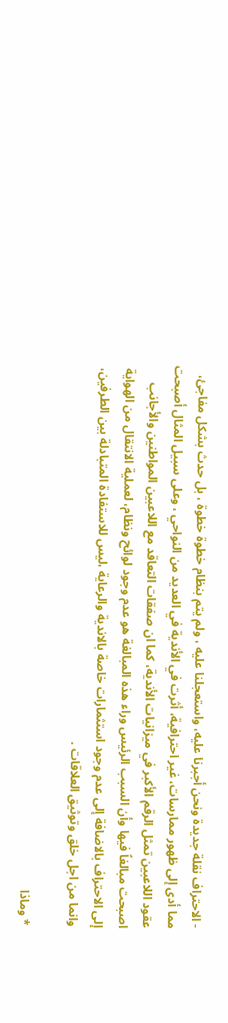- الاحتراف نقلة جديدة ونحن أجبرنا عليه، واستعجلنا عليه ، ولم يتم بنظام خطوة خطوة ، بل حدث بشكل مفاجئ، مما أدى إلى ظهور ممارسات، غير احترافية، أثرت في الأندية في العديد من النواحي ، وعلى سبيل المثال أصبحت عقود اللاعبين تمثل الرقم الأكبر في ميزانيات الأندية، كما ان صفقات التعاقد مع اللاعبين المواطنين والأجانب اصبحت مبالغاً فيها وأن السبب الرئيس وراء هذه المبالغة هو عدم وجود لوائح ونظام، لعملية الانتقال من الهواية إلى الاحتراف بالاضافة إلى عدم وجود استثمارات خاصة بالاندية والرعاية ،ليس للاستفادة المتبادلة بين الطرفين، وانما من اجل خلق وتوثيق العلاقات .

* وماذا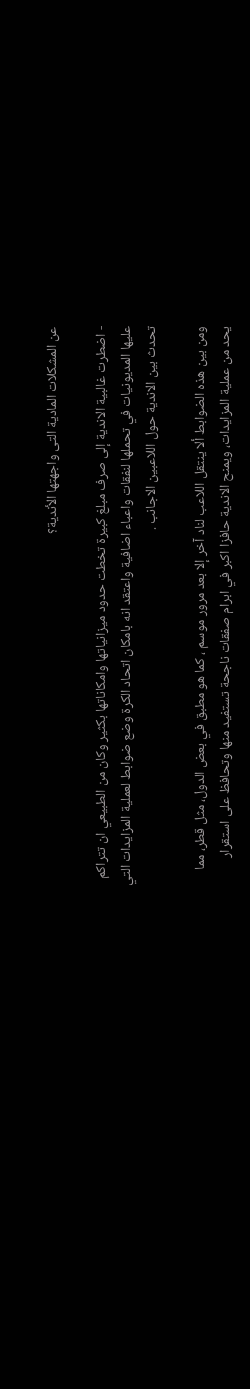عن المشكلات المادية التى واجهتها الأندية؟

- اضطرت غالبية الاندية إلى صرف مبلغ كبيرة تخطت حدود ميزانياتها وامكاناتها بكثير وكان من الطبيعي ان تتراكم عليها المديونيات في تحملها لنفقات واعباء اضافية واعتقد انه بامكان اتحاد الكرة وضع ضوابط لعملية المزايدات التي تحدث بين الاندية حول اللاعبين الاجانب .

ومن بين هذه الضوابط ألا ينتقل اللاعب لناد آخر إلا بعد مرور موسم ، كما هو مطبق في بعض الدول، مثل قطر، مما يحد من عملية المزايدات، ويمنح الاندية حافزا اكبر في ابرام صفقات ناجحة تستفيد منها وتحافظ على استقرار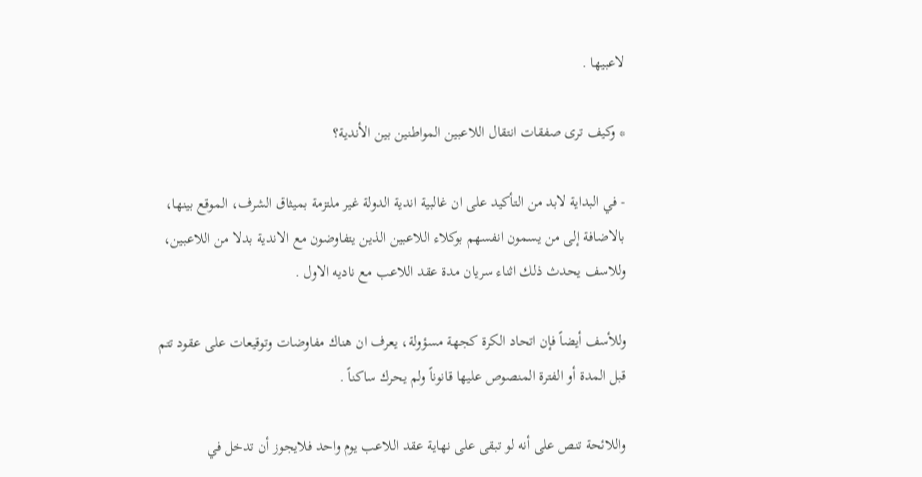لاعبيها .

* وكيف ترى صفقات انتقال اللاعبين المواطنين بين الأندية؟

- في البداية لابد من التأكيد على ان غالبية اندية الدولة غير ملتزمة بميثاق الشرف، الموقع بينها، بالاضافة إلى من يسمون انفسهم بوكلاء اللاعبين الذين يتفاوضون مع الاندية بدلا من اللاعبين، وللاسف يحدث ذلك اثناء سريان مدة عقد اللاعب مع ناديه الاول .

وللأسف أيضاً فإن اتحاد الكرة كجهة مسؤولة، يعرف ان هناك مفاوضات وتوقيعات على عقود تتم قبل المدة أو الفترة المنصوص عليها قانوناً ولم يحرك ساكناً .

واللائحة تنص على أنه لو تبقى على نهاية عقد اللاعب يوم واحد فلايجوز أن تدخل في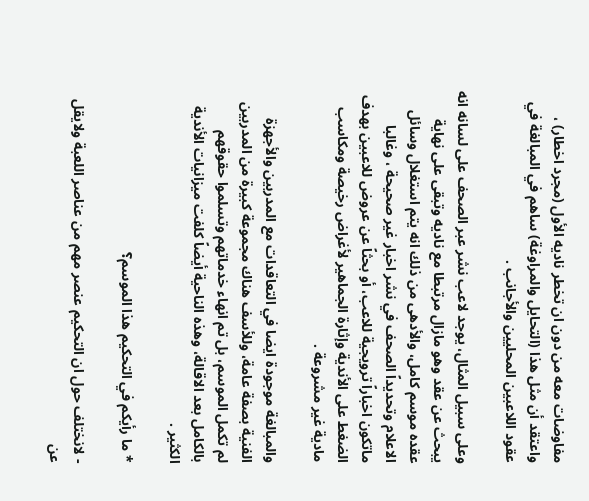مفاوضات معه من دون ان تخطر ناديه الأول (مجرد اخطار) ، واعتقد أن مثل هذا (التحايل والمراوغة) ساهم في المبالغة في عقود اللاعبين المحليين والأجانب .

وعلى سبيل المثال، يوجد لاعب نشر عبر الصحف على لسانه انه يبحث عن عقد وهو مازال مرتبطا مع ناديه وتبقى على نهاية عقده موسم كامل، والأدهى من ذلك انه يتم استغلال وسائل الاعلام وتحديداً الصحف في نشر اخبار غير صحيحة ، وغالبا ماتكون اخباراً ترويجية للاعب، أو بحثاً عن عروض للاعبين بهدف الضغط على الأندية وإثارة الجماهير لأغراض رخيصة ومكاسب مادية غير مشروعة .

والمبالغة موجودة ايضا في التعاقدات مع المدربين والأجهزة الفنية بصفة عامة، وللأسف هناك مجموعة كبيرة من المدربين لم تكمل الموسم، بل تم انهاء خدماتهم وتسلموا حقوقهم بالكامل بعد الاقالة، وهذه الناحية أيضاً كلفت ميزانيات الأندية الكثير .

* ما رأيكم في التحكيم هذا الموسم؟

- لانختلف حول ان التحكيم عنصر مهم من عناصر اللعبة ولايقل عن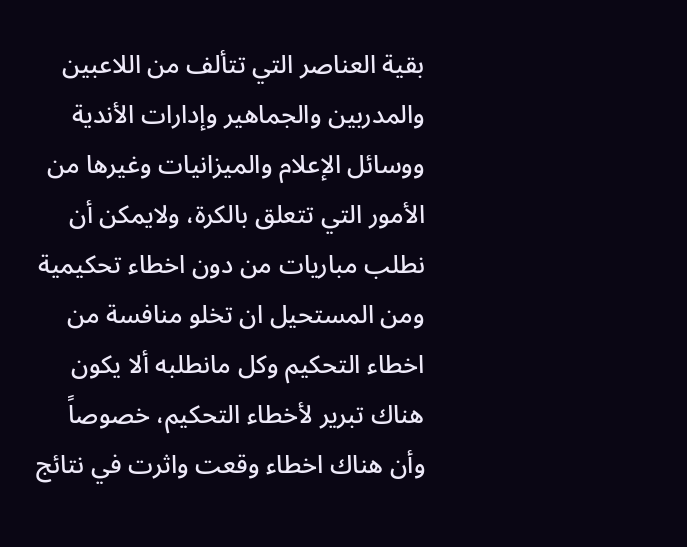بقية العناصر التي تتألف من اللاعبين والمدربين والجماهير وإدارات الأندية ووسائل الإعلام والميزانيات وغيرها من الأمور التي تتعلق بالكرة، ولايمكن أن نطلب مباريات من دون اخطاء تحكيمية ومن المستحيل ان تخلو منافسة من اخطاء التحكيم وكل مانطلبه ألا يكون هناك تبرير لأخطاء التحكيم، خصوصاً وأن هناك اخطاء وقعت واثرت في نتائج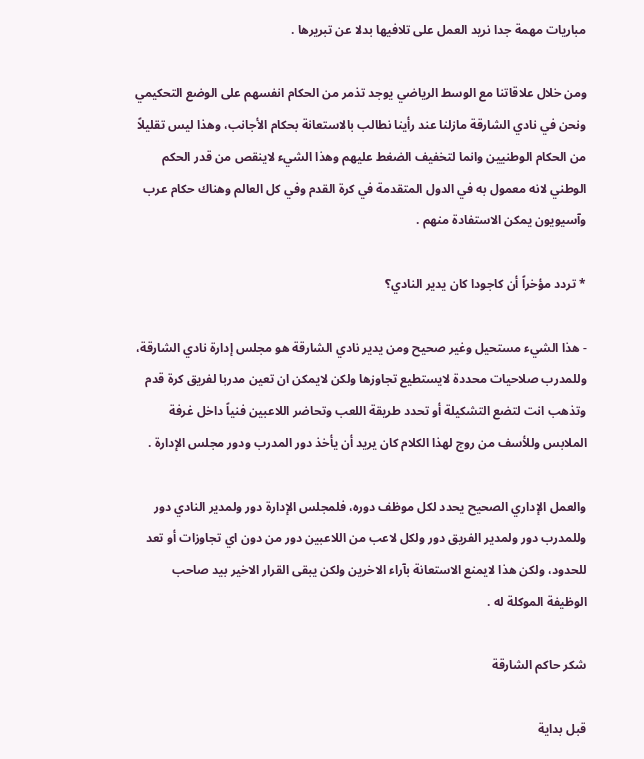مباريات مهمة جدا نريد العمل على تلافيها بدلا عن تبريرها .

ومن خلال علاقاتنا مع الوسط الرياضي يوجد تذمر من الحكام انفسهم على الوضع التحكيمي ونحن في نادي الشارقة مازلنا عند رأينا نطالب بالاستعانة بحكام الأجانب، وهذا ليس تقليلاً من الحكام الوطنيين وانما لتخفيف الضغط عليهم وهذا الشيء لاينقص من قدر الحكم الوطني لانه معمول به في الدول المتقدمة في كرة القدم وفي كل العالم وهناك حكام عرب وآسيويون يمكن الاستفادة منهم .

* تردد مؤخراً أن كاجودا كان يدير النادي؟

- هذا الشيء مستحيل وغير صحيح ومن يدير نادي الشارقة هو مجلس إدارة نادي الشارقة، وللمدرب صلاحيات محددة لايستطيع تجاوزها ولكن لايمكن ان تعين مدربا لفريق كرة قدم وتذهب انت لتضع التشكيلة أو تحدد طريقة اللعب وتحاضر اللاعبين فنياً داخل غرفة الملابس وللأسف من روج لهذا الكلام كان يريد أن يأخذ دور المدرب ودور مجلس الإدارة .

والعمل الإداري الصحيح يحدد لكل موظف دوره، فلمجلس الإدارة دور ولمدير النادي دور وللمدرب دور ولمدير الفريق دور ولكل لاعب من اللاعبين دور من دون اي تجاوزات أو تعد للحدود، ولكن هذا لايمنع الاستعانة بآراء الاخرين ولكن يبقى القرار الاخير بيد صاحب الوظيفة الموكلة له .

شكر حاكم الشارقة

قبل بداية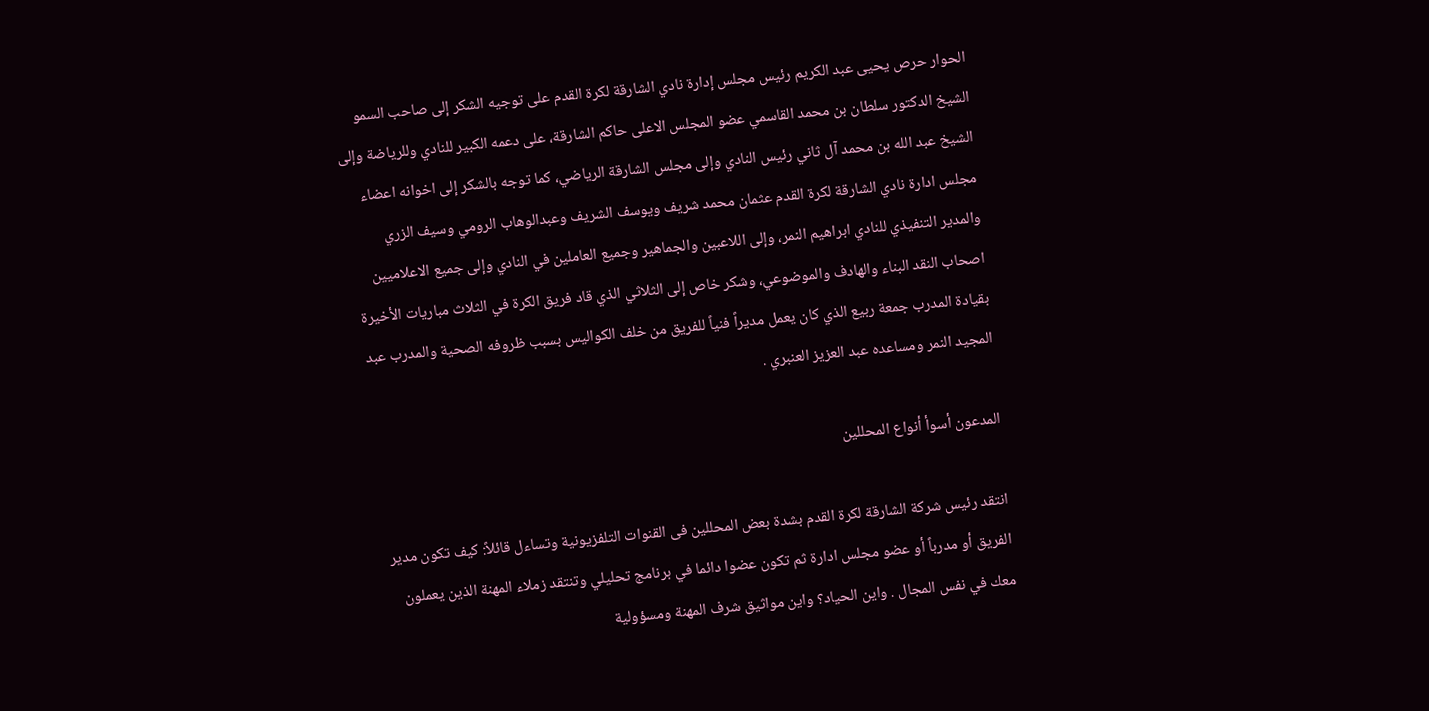الحوار حرص يحيى عبد الكريم رئيس مجلس إدارة نادي الشارقة لكرة القدم على توجيه الشكر إلى صاحب السمو الشيخ الدكتور سلطان بن محمد القاسمي عضو المجلس الاعلى حاكم الشارقة، على دعمه الكبير للنادي وللرياضة وإلى الشيخ عبد الله بن محمد آل ثاني رئيس النادي وإلى مجلس الشارقة الرياضي، كما توجه بالشكر إلى اخوانه اعضاء مجلس ادارة نادي الشارقة لكرة القدم عثمان محمد شريف ويوسف الشريف وعبدالوهاب الرومي وسيف الزري والمدير التنفيذي للنادي ابراهيم النمر، وإلى اللاعبين والجماهير وجميع العاملين في النادي وإلى جميع الاعلاميين اصحاب النقد البناء والهادف والموضوعي، وشكر خاص إلى الثلاثي الذي قاد فريق الكرة في الثلاث مباريات الأخيرة بقيادة المدرب جمعة ربيع الذي كان يعمل مديراً فنياً للفريق من خلف الكواليس بسبب ظروفه الصحية والمدرب عبد المجيد النمر ومساعده عبد العزيز العنبري .

المدعون أسوأ أنواع المحللين

انتقد رئيس شركة الشارقة لكرة القدم بشدة بعض المحللين فى القنوات التلفزيونية وتساءل قائلاً: كيف تكون مدير الفريق أو مدرباً أو عضو مجلس ادارة ثم تكون عضوا دائما في برنامج تحليلي وتنتقد زملاء المهنة الذين يعملون معك في نفس المجال . واين الحياد؟ واين مواثيق شرف المهنة ومسؤولية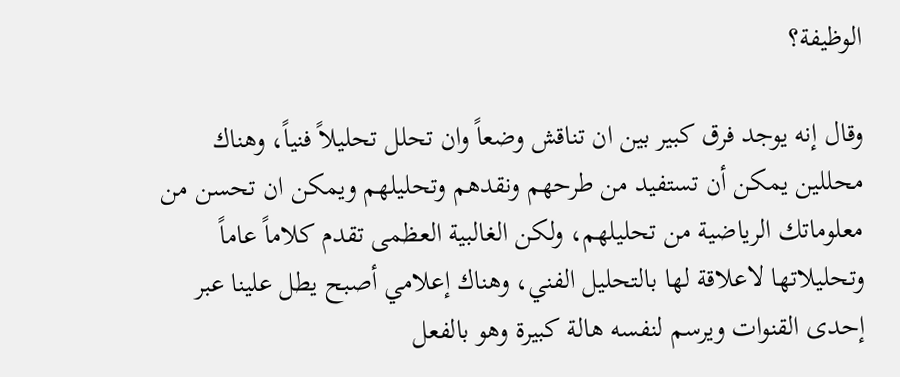الوظيفة؟

وقال إنه يوجد فرق كبير بين ان تناقش وضعاً وان تحلل تحليلاً فنياً، وهناك محللين يمكن أن تستفيد من طرحهم ونقدهم وتحليلهم ويمكن ان تحسن من معلوماتك الرياضية من تحليلهم، ولكن الغالبية العظمى تقدم كلاماً عاماً وتحليلاتها لاعلاقة لها بالتحليل الفني، وهناك إعلامي أصبح يطل علينا عبر إحدى القنوات ويرسم لنفسه هالة كبيرة وهو بالفعل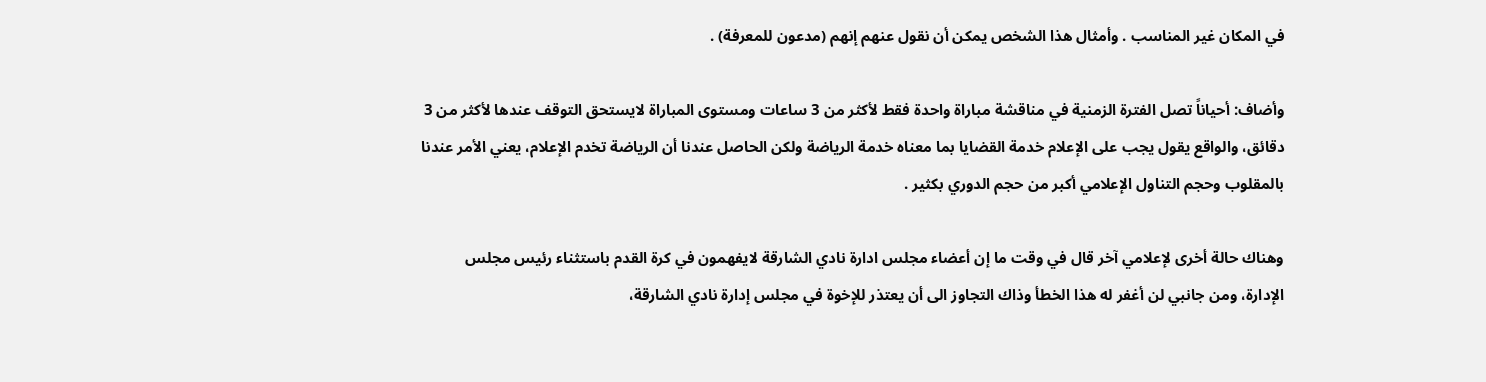في المكان غير المناسب . وأمثال هذا الشخص يمكن أن نقول عنهم إنهم (مدعون للمعرفة) .

وأضاف: أحياناً تصل الفترة الزمنية في مناقشة مباراة واحدة فقط لأكثر من 3 ساعات ومستوى المباراة لايستحق التوقف عندها لأكثر من 3 دقائق، والواقع يقول يجب على الإعلام خدمة القضايا بما معناه خدمة الرياضة ولكن الحاصل عندنا أن الرياضة تخدم الإعلام، يعني الأمر عندنا بالمقلوب وحجم التناول الإعلامي أكبر من حجم الدوري بكثير .

وهناك حالة أخرى لإعلامي آخر قال في وقت ما إن أعضاء مجلس ادارة نادي الشارقة لايفهمون في كرة القدم باستثناء رئيس مجلس الإدارة، ومن جانبي لن أغفر له هذا الخطأ وذاك التجاوز الى أن يعتذر للإخوة في مجلس إدارة نادي الشارقة،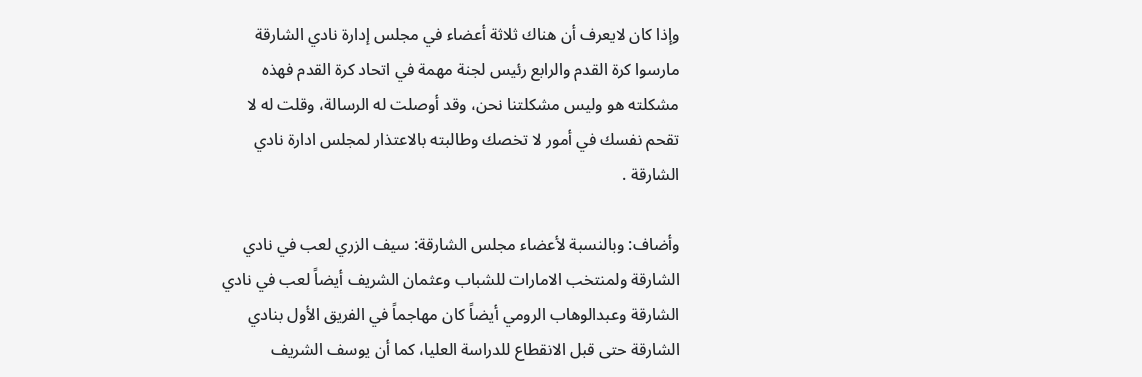وإذا كان لايعرف أن هناك ثلاثة أعضاء في مجلس إدارة نادي الشارقة مارسوا كرة القدم والرابع رئيس لجنة مهمة في اتحاد كرة القدم فهذه مشكلته هو وليس مشكلتنا نحن، وقد أوصلت له الرسالة، وقلت له لا تقحم نفسك في أمور لا تخصك وطالبته بالاعتذار لمجلس ادارة نادي الشارقة .

وأضاف: وبالنسبة لأعضاء مجلس الشارقة: سيف الزري لعب في نادي الشارقة ولمنتخب الامارات للشباب وعثمان الشريف أيضاً لعب في نادي الشارقة وعبدالوهاب الرومي أيضاً كان مهاجماً في الفريق الأول بنادي الشارقة حتى قبل الانقطاع للدراسة العليا، كما أن يوسف الشريف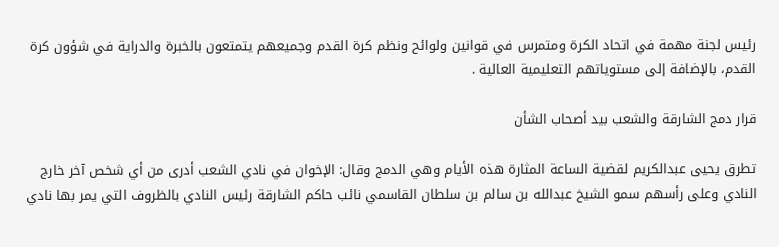رئيس لجنة مهمة في اتحاد الكرة ومتمرس في قوانين ولوائح ونظم كرة القدم وجميعهم يتمتعون بالخبرة والدراية في شؤون كرة القدم، بالإضافة إلى مستوياتهم التعليمية العالية .

قرار دمج الشارقة والشعب بيد أصحاب الشأن

تطرق يحيى عبدالكريم لقضية الساعة المثارة هذه الأيام وهي الدمج وقال: الإخوان في نادي الشعب أدرى من أي شخص آخر خارج النادي وعلى رأسهم سمو الشيخ عبدالله بن سالم بن سلطان القاسمي نائب حاكم الشارقة رئيس النادي بالظروف التي يمر بها نادي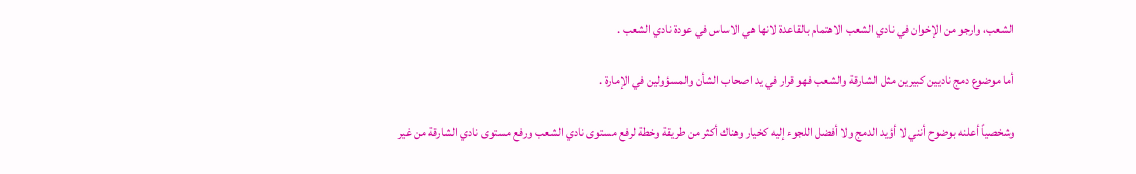الشعب، وارجو من الإخوان في نادي الشعب الاهتمام بالقاعدة لانها هي الاساس في عودة نادي الشعب .

أما موضوع دمج ناديين كبيرين مثل الشارقة والشعب فهو قرار في يد اصحاب الشأن والمسؤولين في الإمارة .

وشخصياً أعلنه بوضوح أنني لا أؤيد الدمج ولا أفضل اللجوء إليه كخيار وهناك أكثر من طريقة وخطة لرفع مستوى نادي الشعب ورفع مستوى نادي الشارقة من غير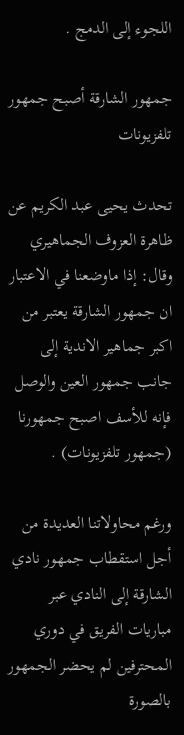اللجوء إلى الدمج .

جمهور الشارقة أصبح جمهور تلفزيونات

تحدث يحيى عبد الكريم عن ظاهرة العزوف الجماهيري وقال: إذا ماوضعنا في الاعتبار ان جمهور الشارقة يعتبر من اكبر جماهير الاندية إلى جانب جمهور العين والوصل فإنه للأسف اصبح جمهورنا (جمهور تلفزيونات) .

ورغم محاولاتنا العديدة من أجل استقطاب جمهور نادي الشارقة إلى النادي عبر مباريات الفريق في دوري المحترفين لم يحضر الجمهور بالصورة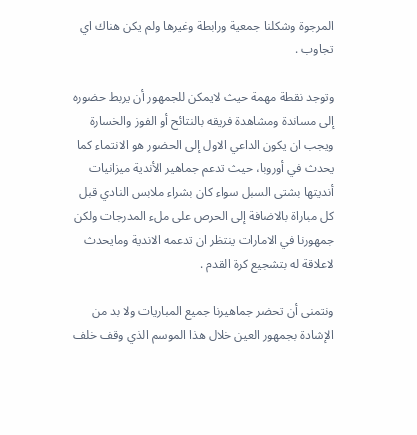المرجوة وشكلنا جمعية ورابطة وغيرها ولم يكن هناك اي تجاوب .

وتوجد نقطة مهمة حيث لايمكن للجمهور أن يربط حضوره إلى مساندة ومشاهدة فريقه بالنتائح أو الفوز والخسارة ويجب ان يكون الداعي الاول إلى الحضور هو الانتماء كما يحدث في أوروبا، حيث تدعم جماهير الأندية ميزانيات أنديتها بشتى السبل سواء كان بشراء ملابس النادي قبل كل مباراة بالاضافة إلى الحرص على ملء المدرجات ولكن جمهورنا في الامارات ينتظر ان تدعمه الاندية ومايحدث لاعلاقة له بتشجيع كرة القدم .

ونتمنى أن تحضر جماهيرنا جميع المباريات ولا بد من الإشادة بجمهور العين خلال هذا الموسم الذي وقف خلف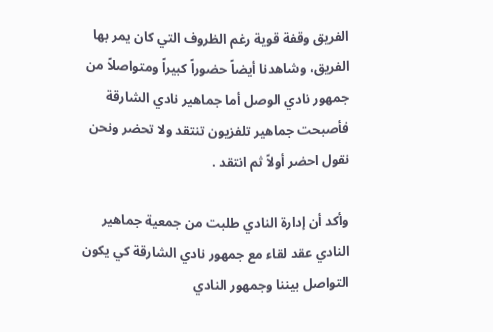الفريق وقفة قوية رغم الظروف التي كان يمر بها الفريق، وشاهدنا أيضاً حضوراً كبيراً ومتواصلاً من جمهور نادي الوصل أما جماهير نادي الشارقة فأصبحت جماهير تلفزيون تنتقد ولا تحضر ونحن نقول احضر أولاً ثم انتقد .

وأكد أن إدارة النادي طلبت من جمعية جماهير النادي عقد لقاء مع جمهور نادي الشارقة كي يكون التواصل بيننا وجمهور النادي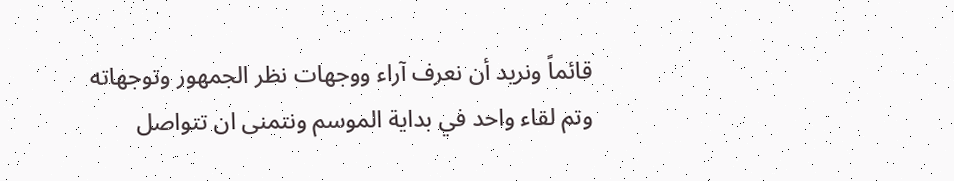قائماً ونريد أن نعرف آراء ووجهات نظر الجمهور وتوجهاته وتم لقاء واحد في بداية الموسم ونتمنى ان تتواصل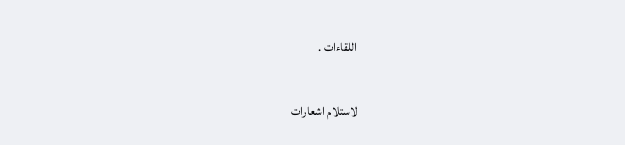اللقاءات .

لاستلام اشعارات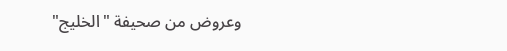وعروض من صحيفة "الخليج"